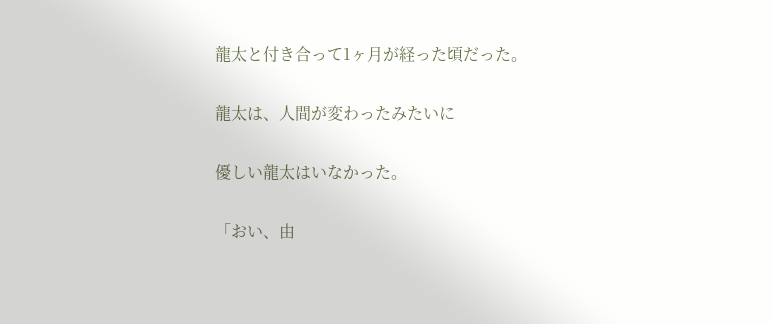龍太と付き合って1ヶ月が経った頃だった。

龍太は、人間が変わったみたいに

優しい龍太はいなかった。

「おい、由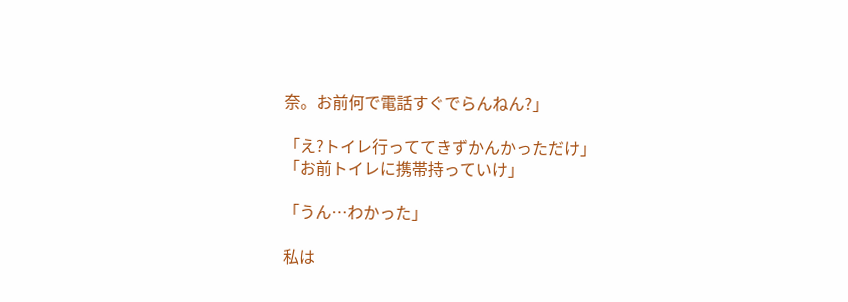奈。お前何で電話すぐでらんねん?」

「え?トイレ行っててきずかんかっただけ」
「お前トイレに携帯持っていけ」

「うん…わかった」

私は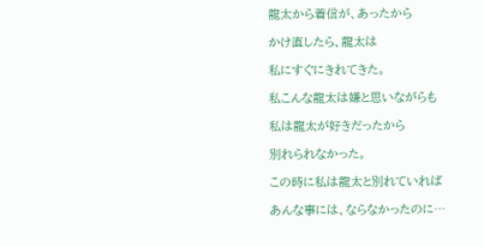龍太から着信が、あったから

かけ直したら、龍太は

私にすぐにきれてきた。

私こんな龍太は嫌と思いながらも

私は龍太が好きだったから

別れられなかった。

この時に私は龍太と別れていれば

あんな事には、ならなかったのに…